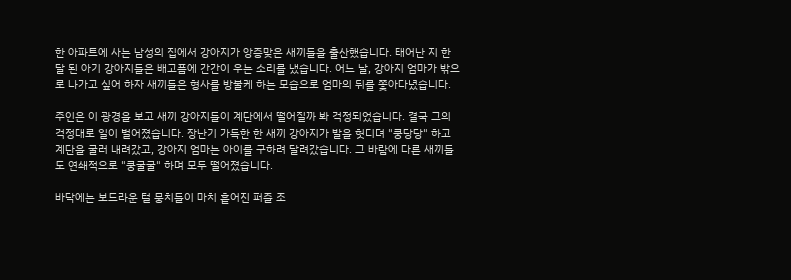한 아파트에 사는 남성의 집에서 강아지가 앙증맞은 새끼들을 출산했습니다. 태어난 지 한 달 된 아기 강아지들은 배고픔에 간간이 우는 소리를 냈습니다. 어느 날, 강아지 엄마가 밖으로 나가고 싶어 하자 새끼들은 형사를 방불케 하는 모습으로 엄마의 뒤를 쫓아다녔습니다.

주인은 이 광경을 보고 새끼 강아지들이 계단에서 떨어질까 봐 걱정되었습니다. 결국 그의 걱정대로 일이 벌어졌습니다. 장난기 가득한 한 새끼 강아지가 발을 헛디뎌 "쿵당당" 하고 계단을 굴러 내려갔고, 강아지 엄마는 아이를 구하려 달려갔습니다. 그 바람에 다른 새끼들도 연쇄적으로 "쿵굴굴" 하며 모두 떨어졌습니다.

바닥에는 보드라운 털 뭉치들이 마치 흩어진 퍼즐 조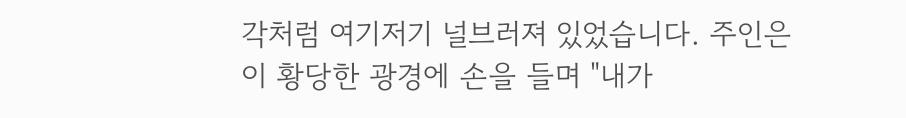각처럼 여기저기 널브러져 있었습니다. 주인은 이 황당한 광경에 손을 들며 "내가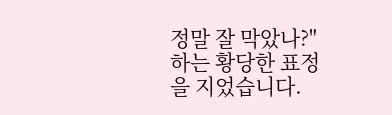정말 잘 막았나?" 하는 황당한 표정을 지었습니다.